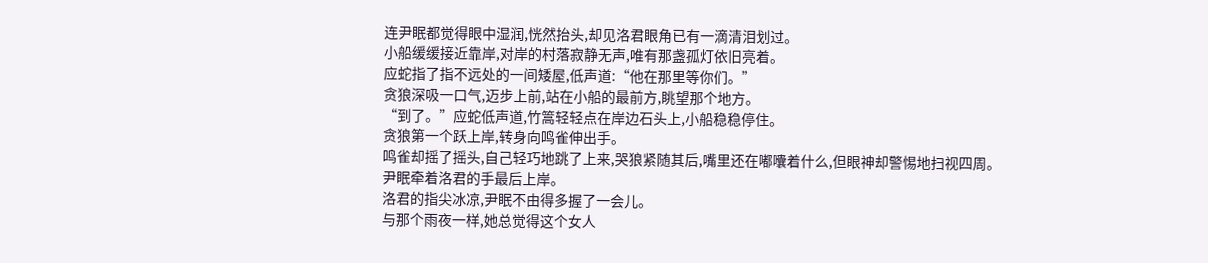连尹眠都觉得眼中湿润,恍然抬头,却见洛君眼角已有一滴清泪划过。
小船缓缓接近靠岸,对岸的村落寂静无声,唯有那盏孤灯依旧亮着。
应蛇指了指不远处的一间矮屋,低声道:“他在那里等你们。”
贪狼深吸一口气,迈步上前,站在小船的最前方,眺望那个地方。
“到了。”应蛇低声道,竹篙轻轻点在岸边石头上,小船稳稳停住。
贪狼第一个跃上岸,转身向鸣雀伸出手。
鸣雀却摇了摇头,自己轻巧地跳了上来,哭狼紧随其后,嘴里还在嘟囔着什么,但眼神却警惕地扫视四周。
尹眠牵着洛君的手最后上岸。
洛君的指尖冰凉,尹眠不由得多握了一会儿。
与那个雨夜一样,她总觉得这个女人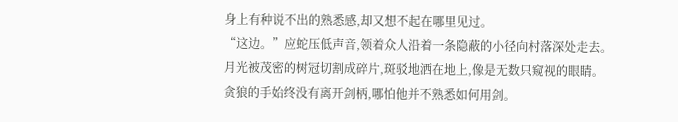身上有种说不出的熟悉感,却又想不起在哪里见过。
“这边。”应蛇压低声音,领着众人沿着一条隐蔽的小径向村落深处走去。
月光被茂密的树冠切割成碎片,斑驳地洒在地上,像是无数只窥视的眼睛。
贪狼的手始终没有离开剑柄,哪怕他并不熟悉如何用剑。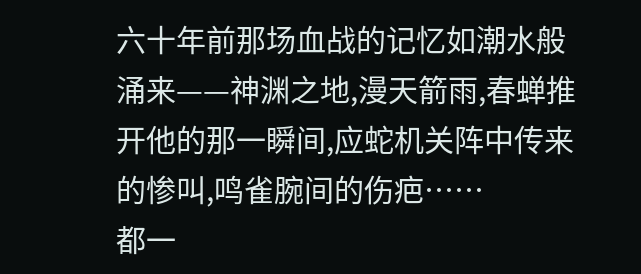六十年前那场血战的记忆如潮水般涌来——神渊之地,漫天箭雨,春蝉推开他的那一瞬间,应蛇机关阵中传来的惨叫,鸣雀腕间的伤疤……
都一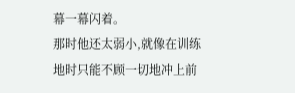幕一幕闪着。
那时他还太弱小,就像在训练地时只能不顾一切地冲上前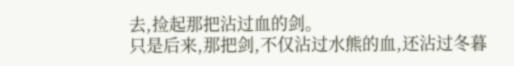去,捡起那把沾过血的剑。
只是后来,那把剑,不仅沾过水熊的血,还沾过冬暮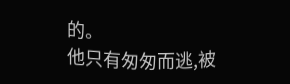的。
他只有匆匆而逃,被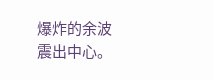爆炸的余波震出中心。